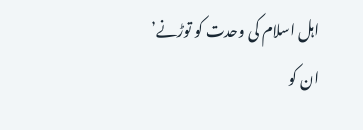اہل اسلام کی وحدت کو توڑنے’ ان کو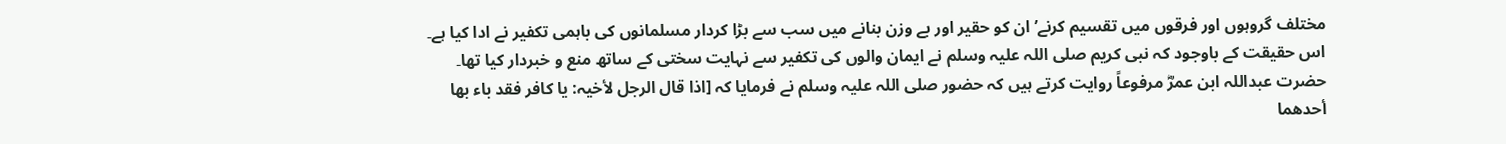مختلف گروہوں اور فرقوں میں تقسیم کرنے’ ان کو حقیر اور بے وزن بنانے میں سب سے بڑا کردار مسلمانوں کی باہمی تکفیر نے ادا کیا ہے۔ اس حقیقت کے باوجود کہ نبی کریم صلی اللہ علیہ وسلم نے ایمان والوں کی تکفیر سے نہایت سختی کے ساتھ منع و خبردار کیا تھا۔
حضرت عبداللہ ابن عمرؓ مرفوعاً روایت کرتے ہیں کہ حضور صلی اللہ علیہ وسلم نے فرمایا کہ [اذا قال الرجل لأخیہ: یا کافر فقد باء بھا أحدھما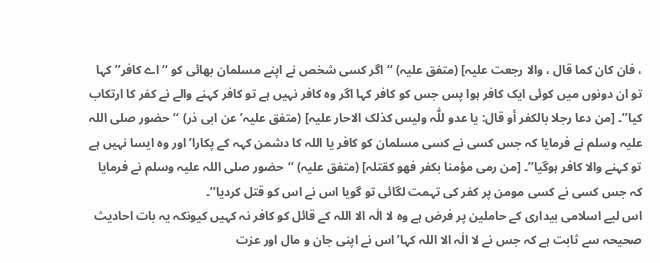، فان کان کما قال ، والا رجعت علیہ] (متفق علیہ) ‘‘اگر کسی شخص نے اپنے مسلمان بھائی کو ‘‘اے کافر’’ کہا تو ان دونوں میں کوئی ایک کافر ہوا پس جس کو کافر کہا اگر وہ کافر نہیں ہے تو کافر کہنے والے نے کفر کا ارتکاب کیا’’۔ [من دعا رجلا بالکفر أو قال: یا عدو للّٰہ ولیس کذلک الاحار علیہ] (متفق علیہ’ عن ابی ذر) ‘‘حضور صلی اللہ علیہ وسلم نے فرمایا کہ جس کسی نے کسی مسلمان کو کافر یا اللہ کا دشمن کہہ کے پکارا’ اور وہ ایسا نہیں ہے تو کہنے والا کافر ہوگیا’’۔ [من رمی مؤمنا بکفر فھو کقتلہ] (متفق علیہ) ‘‘حضور صلی اللہ علیہ وسلم نے فرمایا کہ جس کسی نے کسی مومن پر کفر کی تہمت لگائی تو گویا اس نے اس کو قتل کردیا’’۔
اس لیے اسلامی بیداری کے حاملین پر فرض ہے وہ لا الٰہ الا اللہ کے قائل کو کافر نہ کہیں کیونکہ یہ بات احادیث صحیحہ سے ثابت ہے کہ جس نے لا الٰہ الا اللہ کہا’ اس نے اپنی جان و مال اور عزت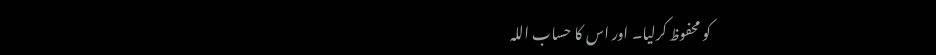کو محفوظ کرلیا۔ اور اس کا حساب اللہ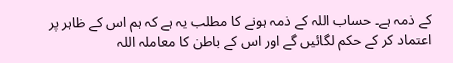کے ذمہ ہے۔ حساب اللہ کے ذمہ ہونے کا مطلب یہ ہے کہ ہم اس کے ظاہر پر اعتماد کر کے حکم لگائیں گے اور اس کے باطن کا معاملہ اللہ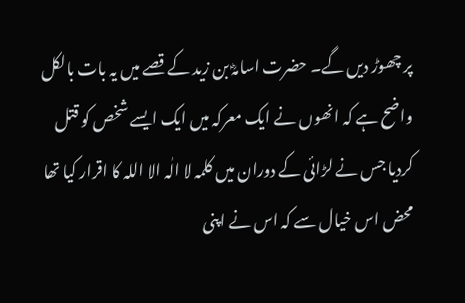پر چھوڑ دیں گے۔ حضرت اسامہؓ بن زید کے قصے میں یہ بات بالکل واضح ہے کہ انھوں نے ایک معرکہ میں ایک ایسے شخص کو قتل کردیا جس نے لڑائی کے دوران میں کلمہ لا الٰہ الا اللہ کا اقرار کیا تھا محض اس خیال سے کہ اس نے اپنی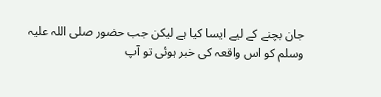جان بچنے کے لیے ایسا کیا ہے لیکن جب حضور صلی اللہ علیہ وسلم کو اس واقعہ کی خبر ہوئی تو آپ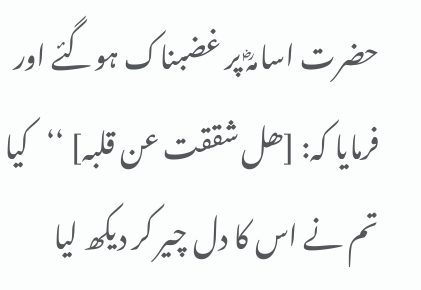حضرت اسامہؓ پر غضبناک ہوگئے اور فرمایا کہ: [ھل شققت عن قلبہ] ‘‘کیا تم نے اس کا دل چیر کر دیکھ لیا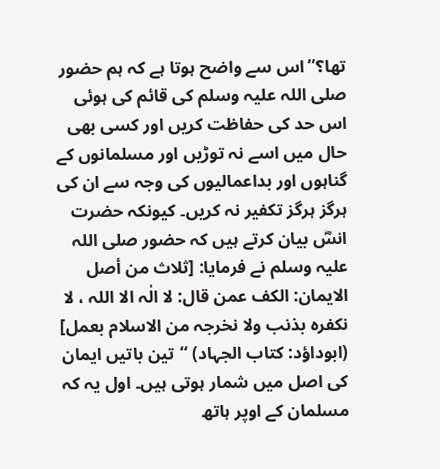تھا؟’’اس سے واضح ہوتا ہے کہ ہم حضور صلی اللہ علیہ وسلم کی قائم کی ہوئی اس حد کی حفاظت کریں اور کسی بھی حال میں اسے نہ توڑیں اور مسلمانوں کے گناہوں اور بداعمالیوں کی وجہ سے ان کی ہرگز ہرگز تکفیر نہ کریں۔ کیونکہ حضرت انسؓ بیان کرتے ہیں کہ حضور صلی اللہ علیہ وسلم نے فرمایا: [ثلاث من أصل الایمان: الکف عمن قال: لا الٰہ الا اللہ ، لا نکفرہ بذنب ولا نخرجہ من الاسلام بعمل] (ابوداؤد: کتاب الجہاد) ‘‘تین باتیں ایمان کی اصل میں شمار ہوتی ہیں۔ اول یہ کہ مسلمان کے اوپر ہاتھ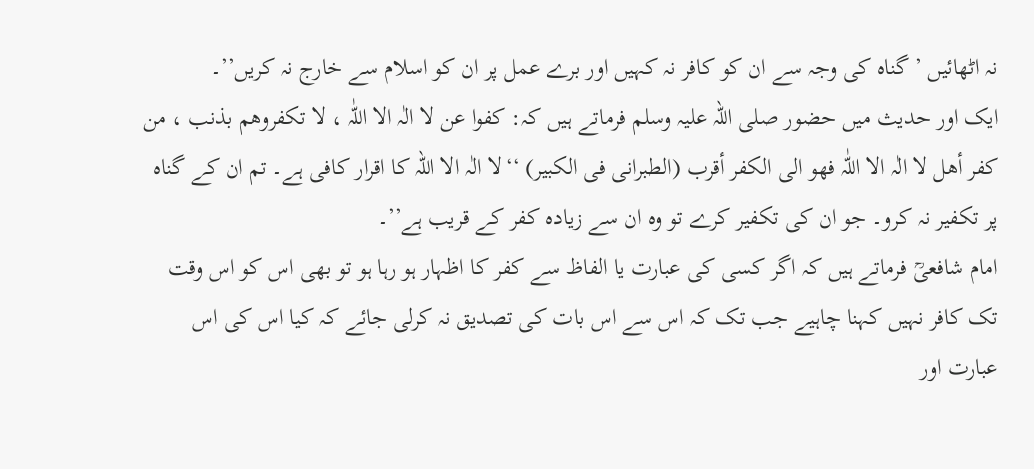نہ اٹھائیں ’ گناہ کی وجہ سے ان کو کافر نہ کہیں اور برے عمل پر ان کو اسلام سے خارج نہ کریں’’۔
ایک اور حدیث میں حضور صلی اللہ علیہ وسلم فرماتے ہیں کہ: کفوا عن لا الٰہ الا اللّٰہ ، لا تکفروھم بذنب ، من کفر أھل لا الٰہ الا اللّٰہ فھو الی الکفر أقرب (الطبرانی فی الکبیر) ‘‘لا الٰہ الا اللہ کا اقرار کافی ہے۔ تم ان کے گناہ پر تکفیر نہ کرو۔ جو ان کی تکفیر کرے تو وہ ان سے زیادہ کفر کے قریب ہے’’۔
امام شافعیؒ فرماتے ہیں کہ اگر کسی کی عبارت یا الفاظ سے کفر کا اظہار ہو رہا ہو تو بھی اس کو اس وقت تک کافر نہیں کہنا چاہیے جب تک کہ اس سے اس بات کی تصدیق نہ کرلی جائے کہ کیا اس کی اس عبارت اور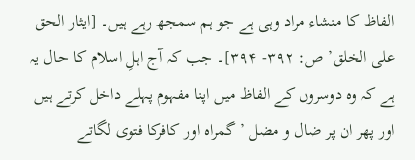الفاظ کا منشاء مراد وہی ہے جو ہم سمجھ رہے ہیں۔ [ایثار الحق علی الخلق’ ص: ۳۹۲- ۳۹۴]۔ جب کہ آج اہلِ اسلام کا حال یہ ہے کہ وہ دوسروں کے الفاظ میں اپنا مفہوم پہلے داخل کرتے ہیں اور پھر ان پر ضال و مضل ’ گمراہ اور کافرکا فتوی لگاتے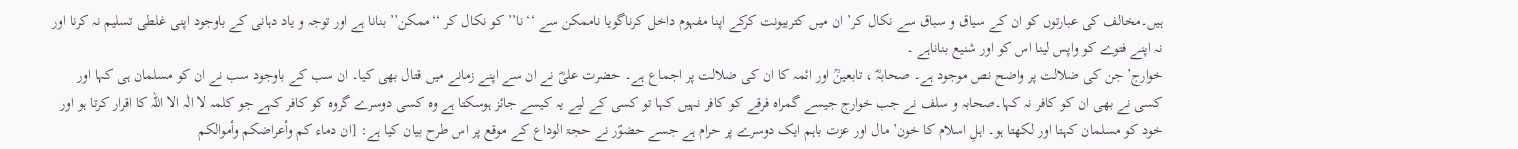ہیں۔مخالف کی عبارتوں کو ان کے سیاق و سباق سے نکال کر’ ان میں کتربیونت کرکے اپنا مفہوم داخل کرناگویا ناممکن سے ‘‘نا’’ کو نکال کر ‘‘ممکن’’ بنانا ہے اور توجہ و یاد دہانی کے باوجود اپنی غلطی تسلیم نہ کرنا اور نہ اپنے فتوے کو واپس لینا اس کو اور شنیع بناناہے ۔
خوارج’ جن کی ضلالت پر واضح نص موجود ہے۔ صحابہؓ ، تابعینؒ اور ائمہ کا ان کی ضلالت پر اجماع ہے۔ حضرت علیؓ نے ان سے اپنے زمانے میں قتال بھی کیا۔ ان سب کے باوجود سب نے ان کو مسلمان ہی کہا اور کسی نے بھی ان کو کافر نہ کہا۔صحابہ و سلف نے جب خوارج جیسے گمراہ فرقے کو کافر نہیں کہا تو کسی کے لیے یہ کیسے جائز ہوسکتا ہے وہ کسی دوسرے گروہ کو کافر کہے جو کلمہ لا الٰہ الا اللہ کا اقرار کرتا ہو اور خود کو مسلمان کہتا اور لکھتا ہو۔ اہلِ اسلام کا خون’ مال اور عزت باہم ایک دوسرے پر حرام ہے جسے حضوؐر نے حجۃ الوداع کے موقع پر اس طرح بیان کیا ہے: [ان دماء کم وأعراضکم وأموالکم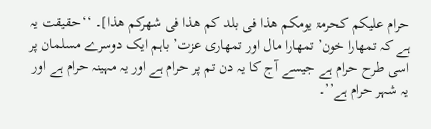حرام علیکم کحرمۃ یومکم ھذا فی بلد کم ھذا فی شھرکم ھذا]۔ ‘‘حقیقت یہ ہے کہ تمھارا خون’ تمھارا مال اور تمھاری عزت’ باہم ایک دوسرے مسلمان پر اسی طرح حرام ہے جیسے آج کا یہ دن تم پر حرام ہے اور یہ مہینہ حرام ہے اور یہ شہر حرام ہے’’۔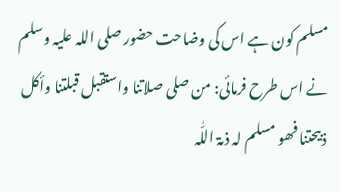مسلم کون ہے اس کی وضاحت حضور صلی اللہ علیہ وسلم نے اس طرح فرمائی: من صلی صلاتنا واستقبل قبلتنا وأکل ذبیحتنا فھو مسلم لہ ذمۃ اللّٰہ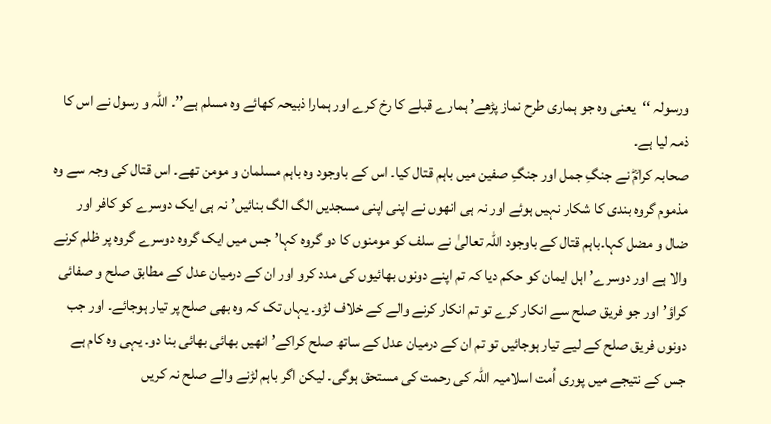ورسولہ ‘‘یعنی وہ جو ہماری طرح نماز پڑھے’ ہمارے قبلے کا رخ کرے اور ہمارا ذبیحہ کھائے وہ مسلم ہے’’۔ اللہ و رسول نے اس کا ذمہ لیا ہے۔
صحابہ کرامؓ نے جنگِ جمل اور جنگِ صفین میں باہم قتال کیا۔ اس کے باوجود وہ باہم مسلمان و مومن تھے۔ اس قتال کی وجہ سے وہ مذموم گروہ بندی کا شکار نہیں ہوئے اور نہ ہی انھوں نے اپنی اپنی مسجدیں الگ الگ بنائیں’ نہ ہی ایک دوسرے کو کافر اور ضال و مضل کہا۔باہم قتال کے باوجود اللہ تعالیٰ نے سلف کو مومنوں کا دو گروہ کہا’ جس میں ایک گروہ دوسرے گروہ پر ظلم کرنے والا ہے اور دوسرے’ اہل ایمان کو حکم دیا کہ تم اپنے دونوں بھائیوں کی مدد کرو اور ان کے درمیان عدل کے مطابق صلح و صفائی کراؤ’ اور جو فریق صلح سے انکار کرے تو تم انکار کرنے والے کے خلاف لڑو۔ یہاں تک کہ وہ بھی صلح پر تیار ہوجائے۔ اور جب دونوں فریق صلح کے لیے تیار ہوجائیں تو تم ان کے درمیان عدل کے ساتھ صلح کراکے’ انھیں بھائی بھائی بنا دو۔ یہی وہ کام ہے جس کے نتیجے میں پوری اُمت اسلامیہ اللہ کی رحمت کی مستحق ہوگی۔ لیکن اگر باہم لڑنے والے صلح نہ کریں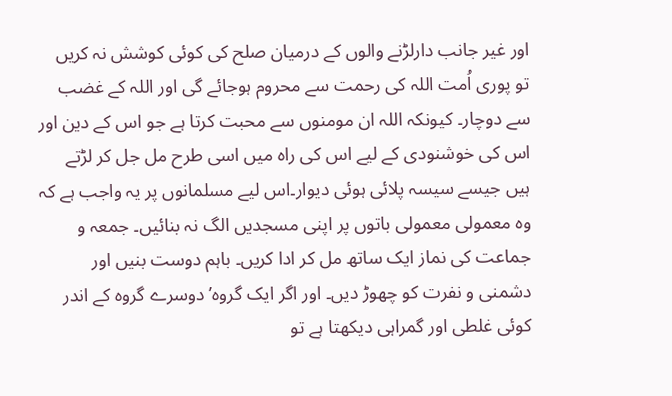اور غیر جانب دارلڑنے والوں کے درمیان صلح کی کوئی کوشش نہ کریں تو پوری اُمت اللہ کی رحمت سے محروم ہوجائے گی اور اللہ کے غضب سے دوچار۔ کیونکہ اللہ ان مومنوں سے محبت کرتا ہے جو اس کے دین اور اس کی خوشنودی کے لیے اس کی راہ میں اسی طرح مل جل کر لڑتے ہیں جیسے سیسہ پلائی ہوئی دیوار۔اس لیے مسلمانوں پر یہ واجب ہے کہ وہ معمولی معمولی باتوں پر اپنی مسجدیں الگ نہ بنائیں۔ جمعہ و جماعت کی نماز ایک ساتھ مل کر ادا کریں۔ باہم دوست بنیں اور دشمنی و نفرت کو چھوڑ دیں۔ اور اگر ایک گروہ’ دوسرے گروہ کے اندر کوئی غلطی اور گمراہی دیکھتا ہے تو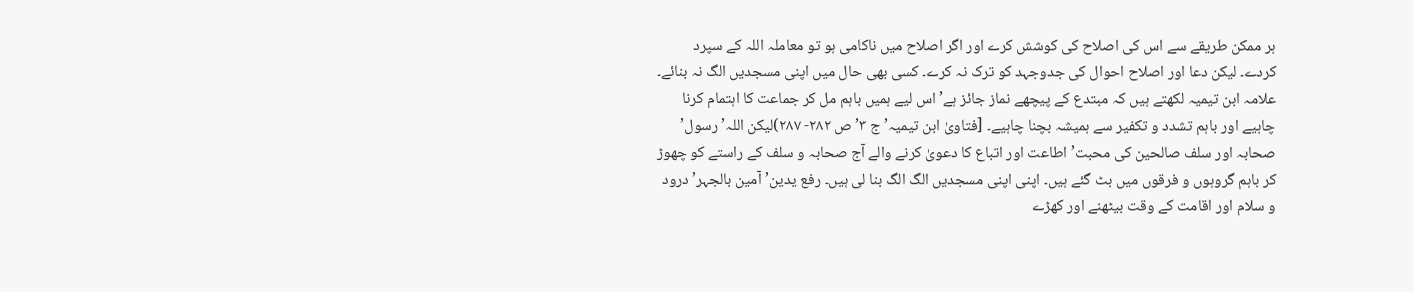ہر ممکن طریقے سے اس کی اصلاح کی کوشش کرے اور اگر اصلاح میں ناکامی ہو تو معاملہ اللہ کے سپرد کردے۔ لیکن دعا اور اصلاح احوال کی جدوجہد کو ترک نہ کرے۔ کسی بھی حال میں اپنی مسجدیں الگ نہ بنائے۔ علامہ ابن تیمیہ لکھتے ہیں کہ مبتدع کے پیچھے نماز جائز ہے’ اس لیے ہمیں باہم مل کر جماعت کا اہتمام کرنا چاہیے اور باہم تشدد و تکفیر سے ہمیشہ بچنا چاہیے۔ [فتاویٰ ابن تیمیہ’ ج ۳’ ص ۲۸۲- ۲۸۷)لیکن اللہ’ رسول’ صحابہ اور سلف صالحین کی محبت’ اطاعت اور اتباع کا دعویٰ کرنے والے آج صحابہ و سلف کے راستے کو چھوڑ کر باہم گروہوں و فرقوں میں بٹ گئے ہیں۔ اپنی اپنی مسجدیں الگ الگ بنا لی ہیں۔ رفع یدین’ آمین بالجہر’ درود و سلام اور اقامت کے وقت بیٹھنے اور کھڑے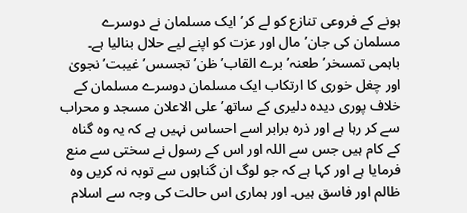ہونے کے فروعی تنازع کو لے کر’ ایک مسلمان نے دوسرے مسلمان کی جان’ مال اور عزت کو اپنے لیے حلال بنالیا ہے۔ باہمی تمسخر’ طعنہ’ برے القاب’ ظن’ تجسس’ غیبت’ نجویٰ اور چغل خوری کا ارتکاب ایک مسلمان دوسرے مسلمان کے خلاف پوری دیدہ دلیری کے ساتھ’ علی الاعلان مسجد و محراب سے کر رہا ہے اور ذرہ برابر اسے احساس نہیں ہے کہ یہ وہ گناہ کے کام ہیں جس سے اللہ اور اس کے رسول نے سختی سے منع فرمایا ہے اور کہا ہے کہ جو لوگ ان گناہوں سے توبہ نہ کریں وہ ظالم اور فاسق ہیں۔ اور ہماری اس حالت کی وجہ سے اسلام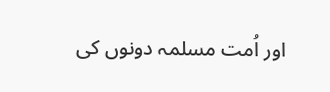اور اُمت مسلمہ دونوں کی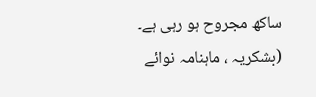ساکھ مجروح ہو رہی ہے۔ (بشکریہ ، ماہنامہ نوائے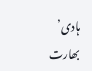ہادی’ بھارت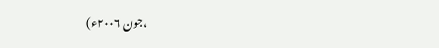،جون ۲۰۰۶ء)